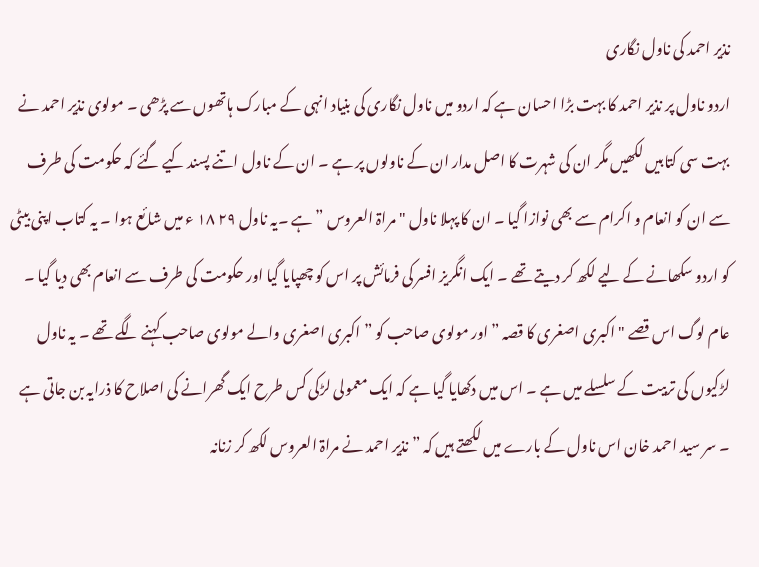نذیر احمد کی ناول نگاری
اردو ناول پر نذیر احمد کا بہت بڑا احسان ہے کہ اردو میں ناول نگاری کی بنیاد انہی کے مبارک ہاتھوں سے پڑھی ۔ مولوی نذیر احمد نے بہت سی کتابیں لکھیں مگر ان کی شہرت کا اصل مدار ان کے ناولوں پر ہے ۔ ان کے ناول اتنے پسند کیے گئے کہ حکومت کی طرف سے ان کو انعام و اکرام سے بھی نوازا گیا ۔ ان کا پہلا ناول " مراۃ العروس ” ہے ۔یہ ناول ۲۹ ۱۸ ء میں شائع ہوا ۔ یہ کتاب اپنی بیٹی کو اردو سکھانے کے لیے لکھ کر دیتے تھے ۔ ایک انگریز افسر کی فرمائش پر اس کو چھپایا گیا اور حکومت کی طرف سے انعام بھی دیا گیا ۔ عام لوگ اس قصے " اکبری اصغری کا قصہ ” اور مولوی صاحب کو ” اکبری اصغری والے مولوی صاحب کہنے لگے تھے ۔ یہ ناول لڑکیوں کی تربیت کے سلسلے میں ہے ۔ اس میں دکھایا گیا ہے کہ ایک معمولی لڑکی کس طرح ایک گھرانے کی اصلاح کا ذرایہ بن جاتی ہے ۔ سر سید احمد خان اس ناول کے بارے میں لکھتے ہیں کہ ” نذیر احمد نے مراۃ العروس لکھ کر زنانہ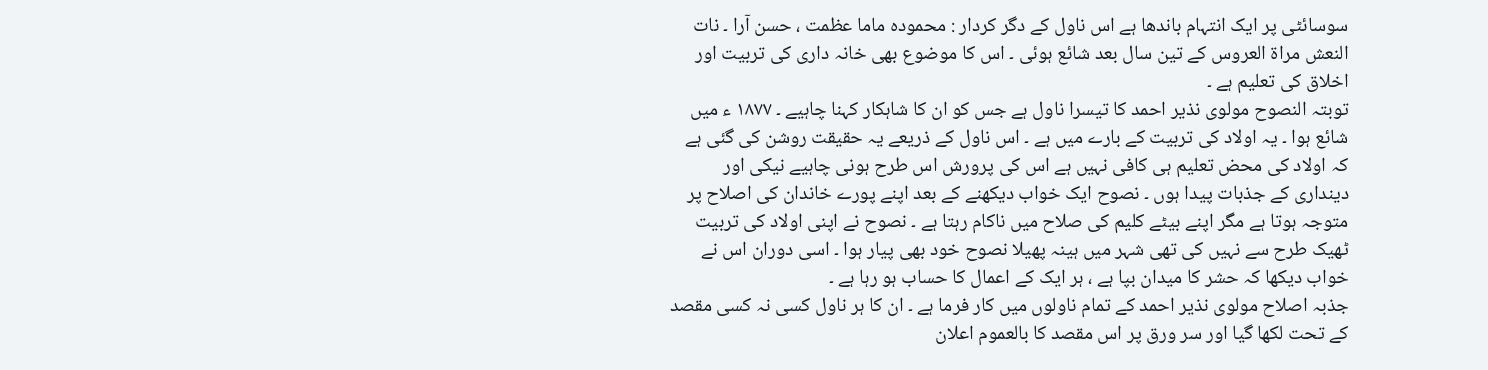سوسائٹی پر ایک انتہام باندھا ہے اس ناول کے دگر کردار : محمودہ ماما عظمت ، حسن آرا ۔ نات النعش مراۃ العروس کے تین سال بعد شائع ہوئی ۔ اس کا موضوع بھی خانہ داری کی تربیت اور اخلاق کی تعلیم ہے ۔
توبتہ النصوح مولوی نذیر احمد کا تیسرا ناول ہے جس کو ان کا شاہکار کہنا چاہیے ۔ ۱۸۷۷ ء میں شائع ہوا ۔ یہ اولاد کی تربیت کے بارے میں ہے ۔ اس ناول کے ذریعے یہ حقیقت روشن کی گئی ہے کہ اولاد کی محض تعلیم ہی کافی نہیں ہے اس کی پرورش اس طرح ہونی چاہیے نیکی اور دینداری کے جذبات پیدا ہوں ۔ نصوح ایک خواب دیکھنے کے بعد اپنے پورے خاندان کی اصلاح پر متوجہ ہوتا ہے مگر اپنے بیٹے کلیم کی صلاح میں ناکام رہتا ہے ۔ نصوح نے اپنی اولاد کی تربیت ٹھیک طرح سے نہیں کی تھی شہر میں ہینہ پھیلا نصوح خود بھی پیار ہوا ۔ اسی دوران اس نے خواب دیکھا کہ حشر کا میدان بپا ہے ، ہر ایک کے اعمال کا حساب ہو رہا ہے ۔
جذبہ اصلاح مولوی نذیر احمد کے تمام ناولوں میں کار فرما ہے ۔ ان کا ہر ناول کسی نہ کسی مقصد کے تحت لکھا گیا اور سر ورق پر اس مقصد کا بالعموم اعلان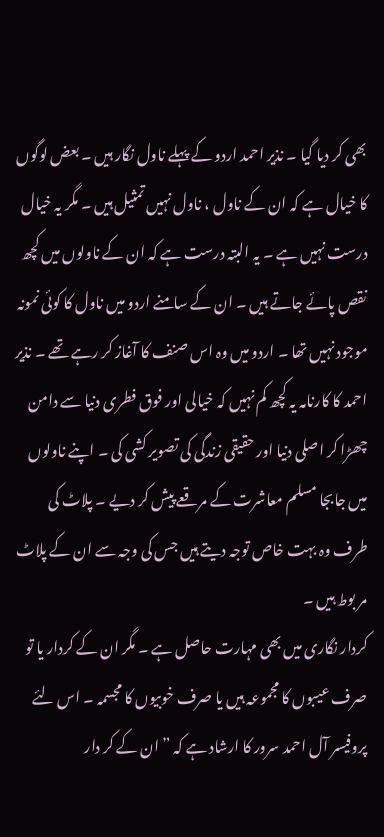بھی کر دیا گیا ۔ نذیر احمد اردو کے پہلے ناول نگار ہیں ۔ بعض لوگوں کا خیال ہے کہ ان کے ناول ، ناول نہیں تمثیل ہیں ۔ مگر یہ خیال درست نہیں ہے ۔ یہ البتہ درست ہے کہ ان کے ناولوں میں کچھ نقص پائے جاتے ہیں ۔ ان کے سامنے اردو میں ناول کا کوئی نمونہ موجود نہیں تھا ۔ اردو میں وہ اس صنف کا آغاز کر رہے تھے ۔ نذیر احمد کا کارنامہ یہ کچھ کم نہیں کہ خیالی اور فوق فطری دنیا سے دامن چھڑا کر اصلی دنیا اور حقیقی زندگی کی تصویر کشی کی ۔ اپنے ناولوں میں جابجا مسلم معاشرت کے مرقعے پیش کر دیے ۔ پلاٹ کی طرف وہ بہت خاص توجہ دیتے ہیں جس کی وجہ سے ان کے پلاٹ مر بوط ہیں ۔
کردار نگاری میں بھی مہارت حاصل ہے ۔ مگر ان کے کردار یا تو صرف عیبوں کا مجموعہ ہیں یا صرف خوبیوں کا مجسمہ ۔ اس لئے پروفیسر آل احمد سرور کا ارشاد ہے کہ ” ان کے کر دار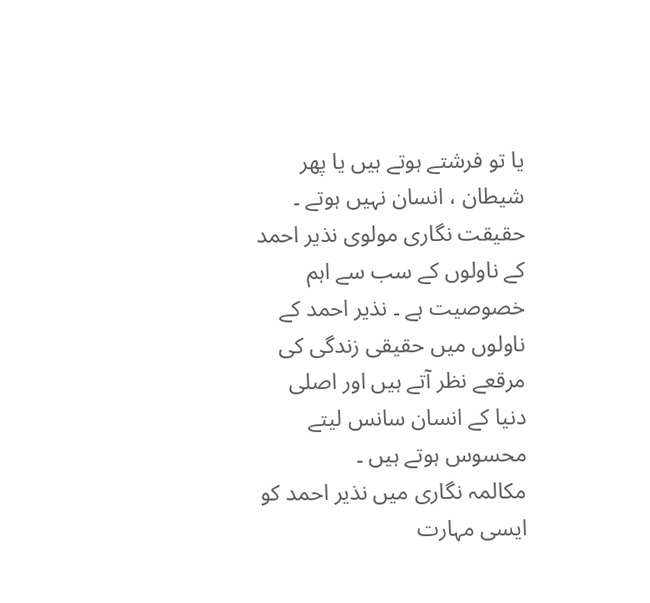یا تو فرشتے ہوتے ہیں یا پھر شیطان ، انسان نہیں ہوتے ۔
حقیقت نگاری مولوی نذیر احمد کے ناولوں کے سب سے اہم خصوصیت ہے ۔ نذیر احمد کے ناولوں میں حقیقی زندگی کی مرقعے نظر آتے ہیں اور اصلی دنیا کے انسان سانس لیتے محسوس ہوتے ہیں ۔
مکالمہ نگاری میں نذیر احمد کو ایسی مہارت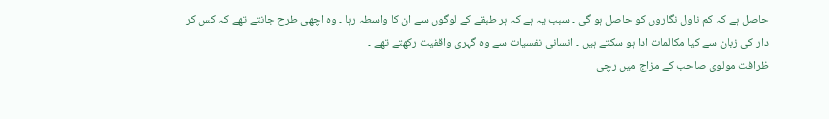حاصل ہے کہ کم ناول نگاروں کو حاصل ہو گی ۔ سبب یہ ہے کہ ہر طبقے کے لوگوں سے ان کا واسطہ رہا ۔ وہ اچھی طرح جانتے تھے کہ کس کر دار کی زبان سے کیا مکالمات ادا ہو سکتے ہیں ۔ انسانی نفسیات سے وہ گہری واقفیت رکھتے تھے ۔
ظرافت مولوی صاحب کے مزاج میں رچی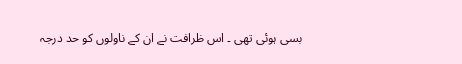بسی ہوئی تھی ۔ اس ظرافت نے ان کے ناولوں کو حد درجہ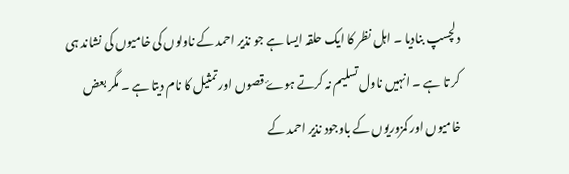دلچسپ بنادیا ۔ اہل نظر کا ایک حلقہ ایسا ہے جو نذیر احمد کے ناولوں کی خامیوں کی نشاند ہی کر تا ہے ۔ انہیں ناول تسلیم نہ کرتے ہوۓ قصوں اور تمثیل کا نام دیتا ہے ۔ مگر بعض خامیوں اور کمزوریوں کے باوجود نذیر احمد کے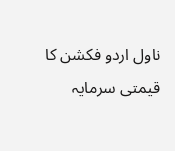ناول اردو فکشن کا قیمتی سرمایہ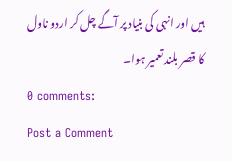ہیں اور انہی کی بنیاد پر آگے چل کر اردو ناول کا قصر بلند تعمیر ہوا۔
0 comments:
Post a Comment